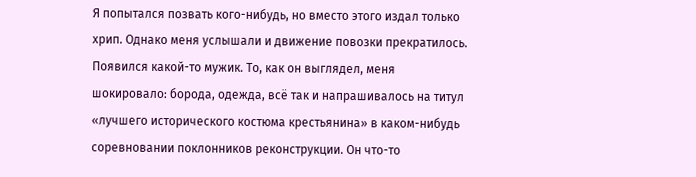Я попытался позвать кого-нибудь, но вместо этого издал только хрип. Однако меня услышали и движение повозки прекратилось. Появился какой-то мужик. То, как он выглядел, меня шокировало: борода, одежда, всё так и напрашивалось на титул «лучшего исторического костюма крестьянина» в каком-нибудь соревновании поклонников реконструкции. Он что-то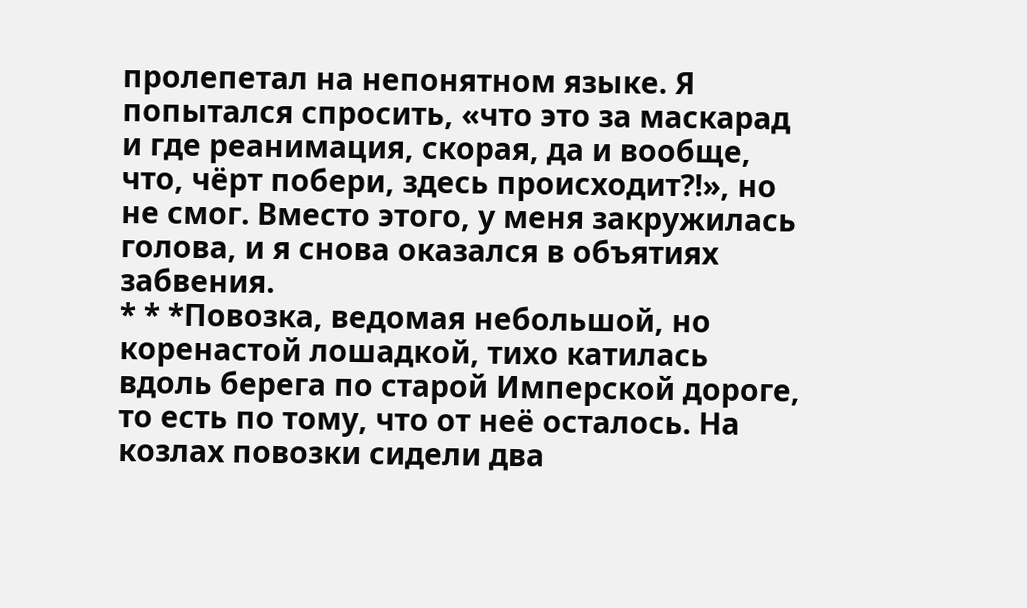пролепетал на непонятном языке. Я попытался спросить, «что это за маскарад и где реанимация, скорая, да и вообще, что, чёрт побери, здесь происходит?!», но не смог. Вместо этого, у меня закружилась голова, и я снова оказался в объятиях забвения.
* * *Повозка, ведомая небольшой, но коренастой лошадкой, тихо катилась вдоль берега по старой Имперской дороге, то есть по тому, что от неё осталось. На козлах повозки сидели два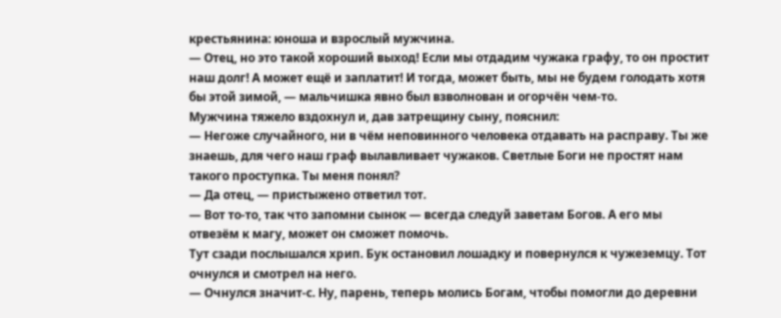крестьянина: юноша и взрослый мужчина.
— Отец, но это такой хороший выход! Если мы отдадим чужака графу, то он простит наш долг! А может ещё и заплатит! И тогда, может быть, мы не будем голодать хотя бы этой зимой, — мальчишка явно был взволнован и огорчён чем-то.
Мужчина тяжело вздохнул и, дав затрещину сыну, пояснил:
— Негоже случайного, ни в чём неповинного человека отдавать на расправу. Ты же знаешь, для чего наш граф вылавливает чужаков. Светлые Боги не простят нам такого проступка. Ты меня понял?
— Да отец, — пристыжено ответил тот.
— Вот то-то, так что запомни сынок — всегда следуй заветам Богов. А его мы отвезём к магу, может он сможет помочь.
Тут сзади послышался хрип. Бук остановил лошадку и повернулся к чужеземцу. Тот очнулся и смотрел на него.
— Очнулся значит-с. Ну, парень, теперь молись Богам, чтобы помогли до деревни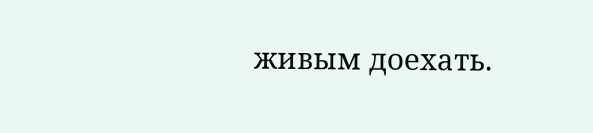живым доехать.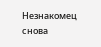Незнакомец снова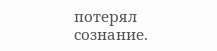потерял сознание.